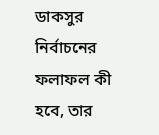ডাকসুর নির্বাচনের ফলাফল কী হবে, তার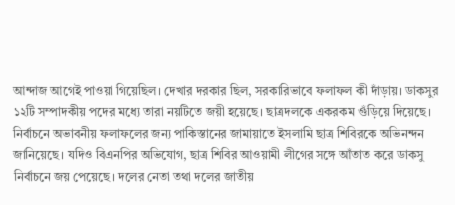আন্দাজ আগেই পাওয়া গিয়েছিল। দেখার দরকার ছিল, সরকারিভাবে ফলাফল কী দাঁড়ায়। ডাকসুর ১২টি সম্পাদকীয় পদের মধ্যে তারা নয়টিতে জয়ী হয়েছে। ছাত্রদলকে একরকম গুঁড়িয়ে দিয়েছে। নির্বাচনে অভাবনীয় ফলাফলের জন্য পাকিস্তানের জামায়াতে ইসলামি ছাত্র শিবিরকে অভিনন্দন জানিয়েছে। যদিও বিএনপির অভিযোগ, ছাত্র শিবির আওয়ামী লীগের সঙ্গে আঁতাত করে ডাকসু নির্বাচনে জয় পেয়েছে। দলের নেতা তথা দলের জাতীয়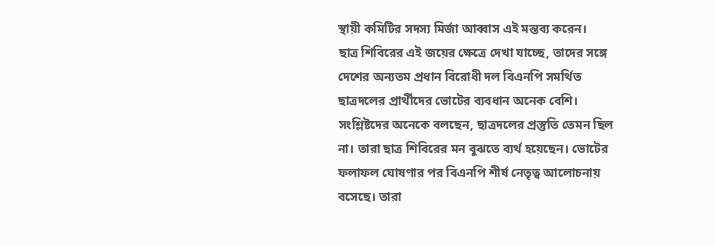স্থায়ী কমিটির সদস্য মির্জা আব্বাস এই মন্তব্য করেন।
ছাত্র শিবিরের এই জয়ের ক্ষেত্রে দেখা যাচ্ছে, তাদের সঙ্গে দেশের অন্যতম প্রধান বিরোধী দল বিএনপি সমর্থিত ছাত্রদলের প্রার্থীদের ভোটের ব্যবধান অনেক বেশি। সংশ্লিষ্টদের অনেকে বলছেন, ছাত্রদলের প্রস্তুতি তেমন ছিল না। তারা ছাত্র শিবিরের মন বুঝতে ব্যর্থ হয়েছেন। ভোটের ফলাফল ঘোষণার পর বিএনপি শীর্ষ নেতৃত্ব আলোচনায় বসেছে। তারা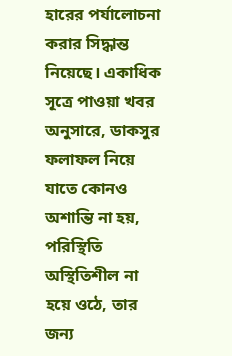হারের পর্যালোচনা করার সিদ্ধান্ত নিয়েছে। একাধিক সূত্রে পাওয়া খবর অনুসারে, ডাকসুর ফলাফল নিয়ে যাতে কোনও অশান্তি না হয়, পরিস্থিতি অস্থিতিশীল না হয়ে ওঠে, তার জন্য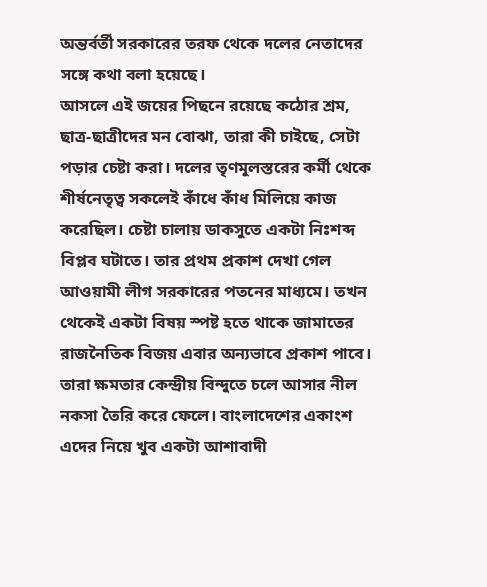অন্তর্বর্তী সরকারের তরফ থেকে দলের নেতাদের সঙ্গে কথা বলা হয়েছে।
আসলে এই জয়ের পিছনে রয়েছে কঠোর শ্রম, ছাত্র-ছাত্রীদের মন বোঝা, তারা কী চাইছে, সেটা পড়ার চেষ্টা করা। দলের তৃণমূলস্তরের কর্মী থেকে শীর্ষনেতৃত্ব সকলেই কাঁধে কাঁধ মিলিয়ে কাজ করেছিল। চেষ্টা চালায় ডাকসুতে একটা নিঃশব্দ বিপ্লব ঘটাতে। তার প্রথম প্রকাশ দেখা গেল আওয়ামী লীগ সরকারের পতনের মাধ্যমে। তখন থেকেই একটা বিষয় স্পষ্ট হতে থাকে জামাতের রাজনৈতিক বিজয় এবার অন্যভাবে প্রকাশ পাবে। তারা ক্ষমতার কেন্দ্রীয় বিন্দুতে চলে আসার নীল নকসা তৈরি করে ফেলে। বাংলাদেশের একাংশ এদের নিয়ে খুব একটা আশাবাদী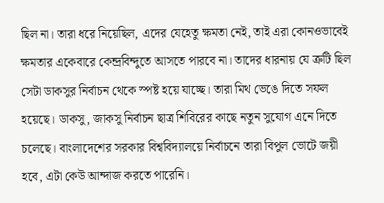ছিল না। তারা ধরে নিয়েছিল, এদের যেহেতু ক্ষমতা নেই, তাই এরা কোনওভাবেই ক্ষমতার একেবারে কেন্দ্রবিন্দুতে আসতে পারবে না। তাদের ধারনায় যে ত্রুটি ছিল সেটা ডাকসুর নির্বাচন থেকে স্পষ্ট হয়ে যাচ্ছে। তারা মিথ ভেঙে দিতে সফল হয়েছে। ডাকসু, জাকসু নির্বাচন ছাত্র শিবিরের কাছে নতুন সুযোগ এনে দিতে চলেছে। বাংলাদেশের সরকার বিশ্ববিদ্যালয়ে নির্বাচনে তারা বিপুল ভোটে জয়ী হবে, এটা কেউ আন্দাজ করতে পারেনি।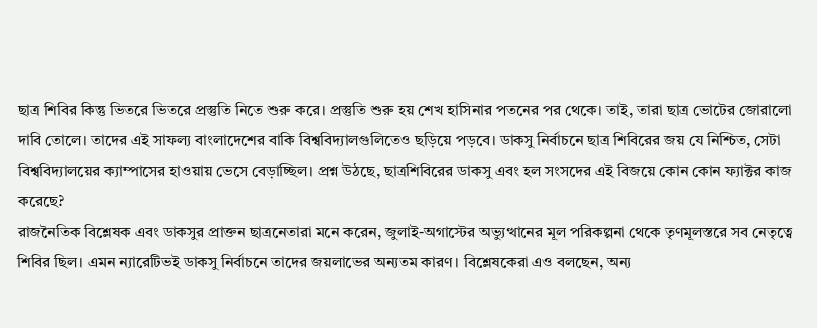ছাত্র শিবির কিন্তু ভিতরে ভিতরে প্রস্তুতি নিতে শুরু করে। প্রস্তুতি শুরু হয় শেখ হাসিনার পতনের পর থেকে। তাই, তারা ছাত্র ভোটের জোরালো দাবি তোলে। তাদের এই সাফল্য বাংলাদেশের বাকি বিশ্ববিদ্যালগুলিতেও ছড়িয়ে পড়বে। ডাকসু নির্বাচনে ছাত্র শিবিরের জয় যে নিশ্চিত, সেটা বিশ্ববিদ্যালয়ের ক্যাম্পাসের হাওয়ায় ভেসে বেড়াচ্ছিল। প্রশ্ন উঠছে, ছাত্রশিবিরের ডাকসু এবং হল সংসদের এই বিজয়ে কোন কোন ফ্যাক্টর কাজ করেছে?
রাজনৈতিক বিশ্লেষক এবং ডাকসুর প্রাক্তন ছাত্রনেতারা মনে করেন, জুলাই-অগাস্টের অভ্যুত্থানের মূল পরিকল্পনা থেকে তৃণমূলস্তরে সব নেতৃত্বে শিবির ছিল। এমন ন্যারেটিভই ডাকসু নির্বাচনে তাদের জয়লাভের অন্যতম কারণ। বিশ্লেষকেরা এও বলছেন, অন্য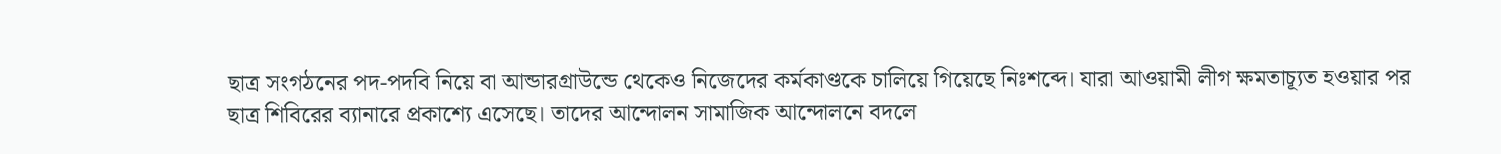ছাত্র সংগঠনের পদ-পদবি নিয়ে বা আন্ডারগ্রাউন্ডে থেকেও নিজেদের কর্মকাণ্ডকে চালিয়ে গিয়েছে নিঃশব্দে। যারা আওয়ামী লীগ ক্ষমতাচ্যূত হওয়ার পর ছাত্র শিবিরের ব্যানারে প্রকাশ্যে এসেছে। তাদের আন্দোলন সামাজিক আন্দোলনে বদলে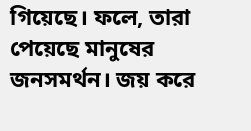গিয়েছে। ফলে, তারা পেয়েছে মানুষের জনসমর্থন। জয় করে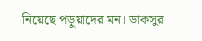নিয়েছে পড়ুয়াদের মন। ডাকসুর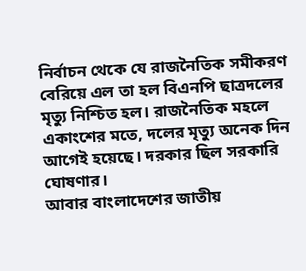নির্বাচন থেকে যে রাজনৈতিক সমীকরণ বেরিয়ে এল তা হল বিএনপি ছাত্রদলের মৃত্যু নিশ্চিত হল। রাজনৈতিক মহলে একাংশের মতে, দলের মৃত্যু অনেক দিন আগেই হয়েছে। দরকার ছিল সরকারি ঘোষণার।
আবার বাংলাদেশের জাতীয়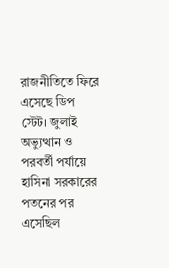রাজনীতিতে ফিরে এসেছে ডিপ স্টেট। জুলাই অভ্যুত্থান ও পরবর্তী পর্যায়ে হাসিনা সরকারের পতনের পর এসেছিল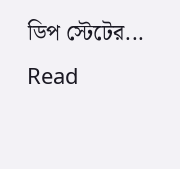ডিপ স্টেটের...
Read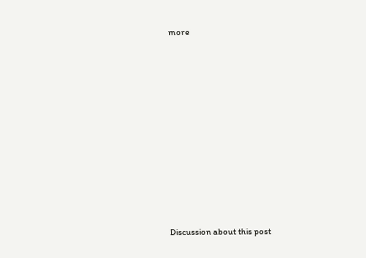more












Discussion about this post